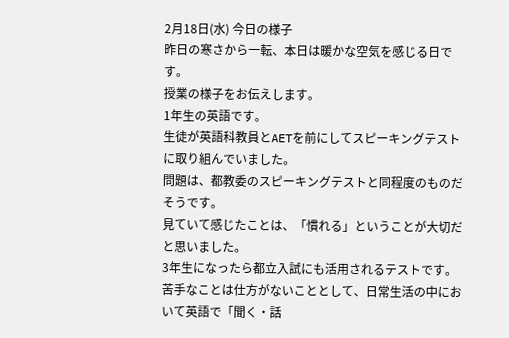2月18日(水) 今日の様子
昨日の寒さから一転、本日は暖かな空気を感じる日です。
授業の様子をお伝えします。
1年生の英語です。
生徒が英語科教員とAETを前にしてスピーキングテストに取り組んでいました。
問題は、都教委のスピーキングテストと同程度のものだそうです。
見ていて感じたことは、「慣れる」ということが大切だと思いました。
3年生になったら都立入試にも活用されるテストです。
苦手なことは仕方がないこととして、日常生活の中において英語で「聞く・話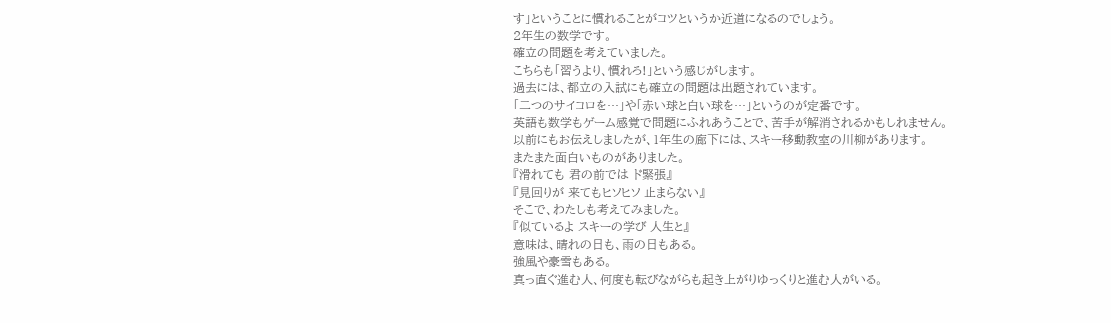す」ということに慣れることがコツというか近道になるのでしょう。
2年生の数学です。
確立の問題を考えていました。
こちらも「習うより、慣れろ!」という感じがします。
過去には、都立の入試にも確立の問題は出題されています。
「二つのサイコロを…」や「赤い球と白い球を…」というのが定番です。
英語も数学もゲーム感覚で問題にふれあうことで、苦手が解消されるかもしれません。
以前にもお伝えしましたが、1年生の廊下には、スキー移動教室の川柳があります。
またまた面白いものがありました。
『滑れても 君の前では ド緊張』
『見回りが 来てもヒソヒソ 止まらない』
そこで、わたしも考えてみました。
『似ているよ スキーの学び 人生と』
意味は、晴れの日も、雨の日もある。
強風や豪雪もある。
真っ直ぐ進む人、何度も転びながらも起き上がりゆっくりと進む人がいる。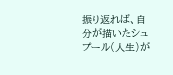振り返れば、自分が描いたシュプール(人生)が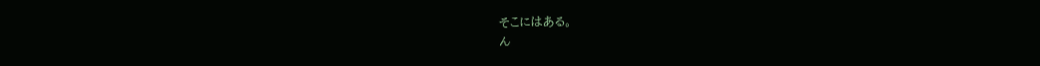そこにはある。
ん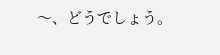〜、どうでしょう。